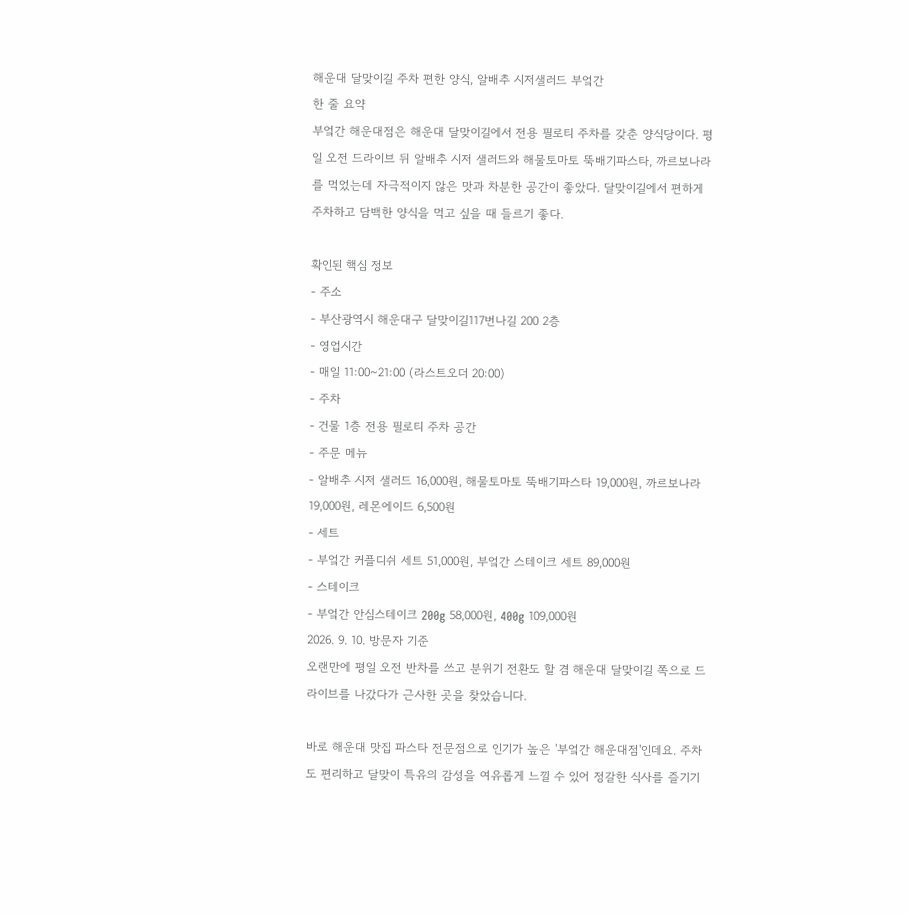해운대 달맞이길 주차 편한 양식, 알배추 시저샐러드 부엌간
한 줄 요약
부엌간 해운대점은 해운대 달맞이길에서 전용 필로티 주차를 갖춘 양식당이다. 평일 오전 드라이브 뒤 알배추 시저 샐러드와 해물토마토 뚝배기파스타, 까르보나라를 먹었는데 자극적이지 않은 맛과 차분한 공간이 좋았다. 달맞이길에서 편하게 주차하고 담백한 양식을 먹고 싶을 때 들르기 좋다.

확인된 핵심 정보
- 주소
- 부산광역시 해운대구 달맞이길117번나길 200 2층
- 영업시간
- 매일 11:00~21:00 (라스트오더 20:00)
- 주차
- 건물 1층 전용 필로티 주차 공간
- 주문 메뉴
- 알배추 시저 샐러드 16,000원, 해물토마토 뚝배기파스타 19,000원, 까르보나라 19,000원, 레몬에이드 6,500원
- 세트
- 부엌간 커플디쉬 세트 51,000원, 부엌간 스테이크 세트 89,000원
- 스테이크
- 부엌간 안심스테이크 200g 58,000원, 400g 109,000원
2026. 9. 10. 방문자 기준
오랜만에 평일 오전 반차를 쓰고 분위기 전환도 할 겸 해운대 달맞이길 쪽으로 드라이브를 나갔다가 근사한 곳을 찾았습니다.

바로 해운대 맛집 파스타 전문점으로 인기가 높은 '부엌간 해운대점'인데요. 주차도 편리하고 달맞이 특유의 감성을 여유롭게 느낄 수 있어 정갈한 식사를 즐기기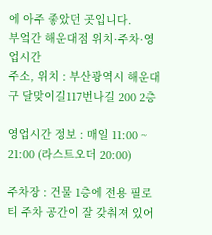에 아주 좋았던 곳입니다.
부엌간 해운대점 위치·주차·영업시간
주소, 위치 : 부산광역시 해운대구 달맞이길117번나길 200 2층

영업시간 정보 : 매일 11:00 ~ 21:00 (라스트오더 20:00)

주차장 : 건물 1층에 전용 필로티 주차 공간이 잘 갖춰져 있어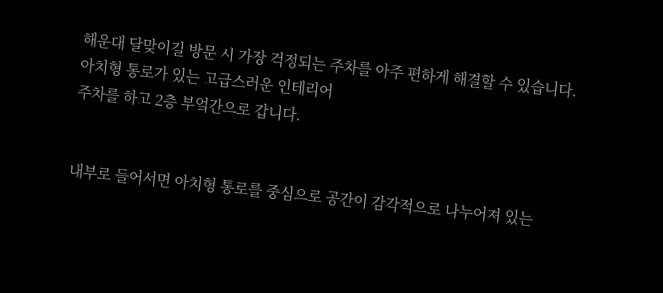해운대 달맞이길 방문 시 가장 걱정되는 주차를 아주 편하게 해결할 수 있습니다.
아치형 통로가 있는 고급스러운 인테리어
주차를 하고 2층 부엌간으로 갑니다.


내부로 들어서면 아치형 통로를 중심으로 공간이 감각적으로 나누어져 있는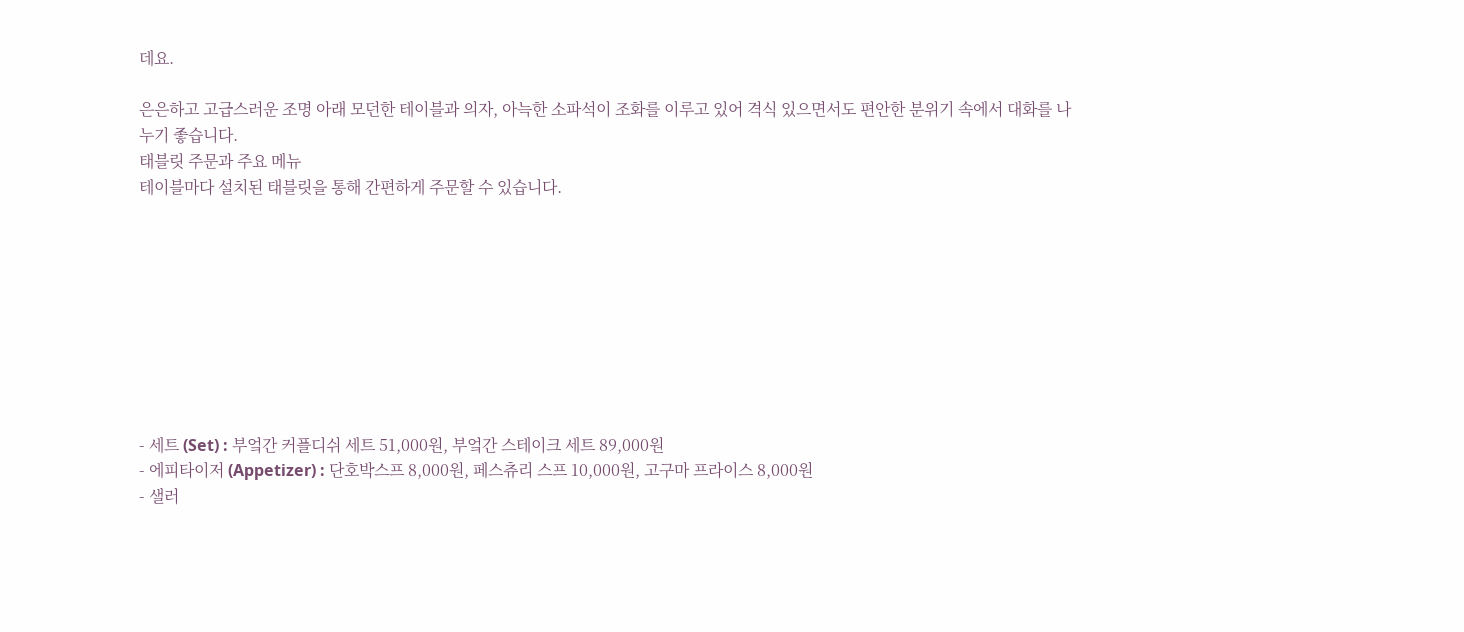데요.

은은하고 고급스러운 조명 아래 모던한 테이블과 의자, 아늑한 소파석이 조화를 이루고 있어 격식 있으면서도 편안한 분위기 속에서 대화를 나누기 좋습니다.
태블릿 주문과 주요 메뉴
테이블마다 설치된 태블릿을 통해 간편하게 주문할 수 있습니다.









- 세트 (Set) : 부엌간 커플디쉬 세트 51,000원, 부엌간 스테이크 세트 89,000원
- 에피타이저 (Appetizer) : 단호박스프 8,000원, 페스츄리 스프 10,000원, 고구마 프라이스 8,000원
- 샐러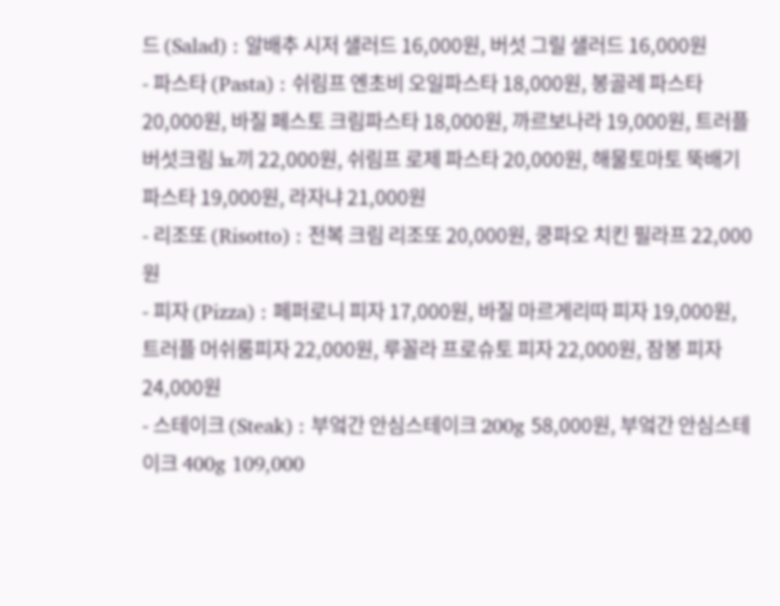드 (Salad) : 알배추 시저 샐러드 16,000원, 버섯 그릴 샐러드 16,000원
- 파스타 (Pasta) : 쉬림프 엔초비 오일파스타 18,000원, 봉골레 파스타 20,000원, 바질 페스토 크림파스타 18,000원, 까르보나라 19,000원, 트러플 버섯크림 뇨끼 22,000원, 쉬림프 로제 파스타 20,000원, 해물토마토 뚝배기파스타 19,000원, 라자냐 21,000원
- 리조또 (Risotto) : 전복 크림 리조또 20,000원, 쿵파오 치킨 필라프 22,000원
- 피자 (Pizza) : 페퍼로니 피자 17,000원, 바질 마르게리따 피자 19,000원, 트러플 머쉬룸피자 22,000원, 루꼴라 프로슈토 피자 22,000원, 잠봉 피자 24,000원
- 스테이크 (Steak) : 부엌간 안심스테이크 200g 58,000원, 부엌간 안심스테이크 400g 109,000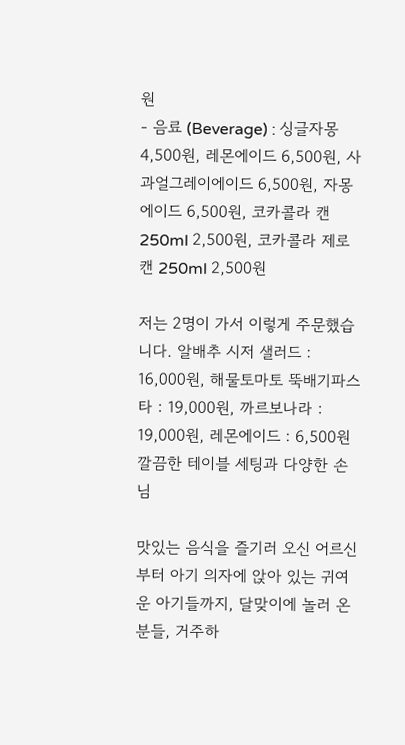원
- 음료 (Beverage) : 싱글자몽 4,500원, 레몬에이드 6,500원, 사과얼그레이에이드 6,500원, 자몽에이드 6,500원, 코카콜라 캔 250ml 2,500원, 코카콜라 제로 캔 250ml 2,500원

저는 2명이 가서 이렇게 주문했습니다. 알배추 시저 샐러드 : 16,000원, 해물토마토 뚝배기파스타 : 19,000원, 까르보나라 : 19,000원, 레몬에이드 : 6,500원
깔끔한 테이블 세팅과 다양한 손님

맛있는 음식을 즐기러 오신 어르신부터 아기 의자에 앉아 있는 귀여운 아기들까지, 달맞이에 놀러 온 분들, 거주하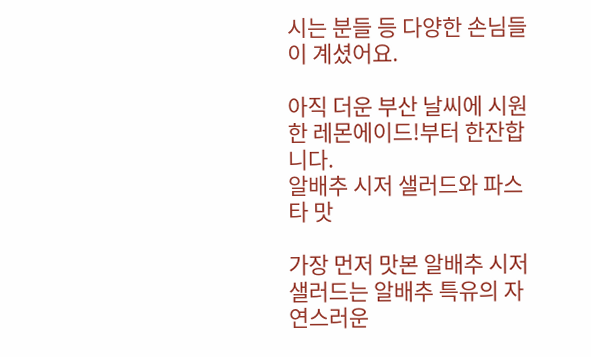시는 분들 등 다양한 손님들이 계셨어요.

아직 더운 부산 날씨에 시원한 레몬에이드!부터 한잔합니다.
알배추 시저 샐러드와 파스타 맛

가장 먼저 맛본 알배추 시저 샐러드는 알배추 특유의 자연스러운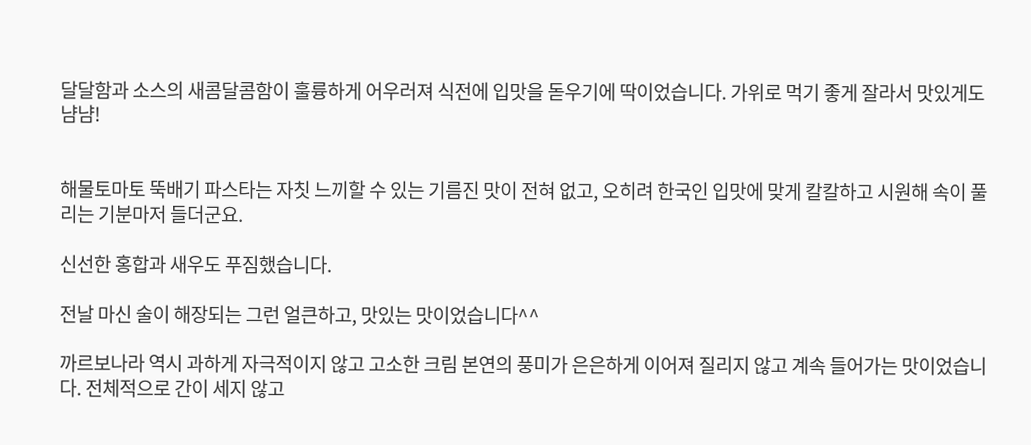달달함과 소스의 새콤달콤함이 훌륭하게 어우러져 식전에 입맛을 돋우기에 딱이었습니다. 가위로 먹기 좋게 잘라서 맛있게도 냠냠!


해물토마토 뚝배기 파스타는 자칫 느끼할 수 있는 기름진 맛이 전혀 없고, 오히려 한국인 입맛에 맞게 칼칼하고 시원해 속이 풀리는 기분마저 들더군요.

신선한 홍합과 새우도 푸짐했습니다.

전날 마신 술이 해장되는 그런 얼큰하고, 맛있는 맛이었습니다^^

까르보나라 역시 과하게 자극적이지 않고 고소한 크림 본연의 풍미가 은은하게 이어져 질리지 않고 계속 들어가는 맛이었습니다. 전체적으로 간이 세지 않고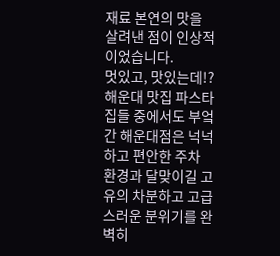재료 본연의 맛을 살려낸 점이 인상적이었습니다.
멋있고, 맛있는데!?
해운대 맛집 파스타 집들 중에서도 부엌간 해운대점은 넉넉하고 편안한 주차 환경과 달맞이길 고유의 차분하고 고급스러운 분위기를 완벽히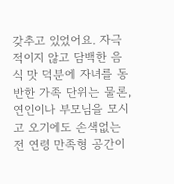갖추고 있었어요. 자극적이지 않고 담백한 음식 맛 덕분에 자녀를 동반한 가족 단위는 물론, 연인이나 부모님을 모시고 오기에도 손색없는 전 연령 만족형 공간이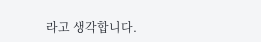라고 생각합니다.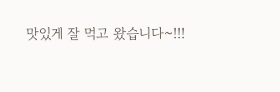맛있게 잘 먹고 왔습니다~!!!